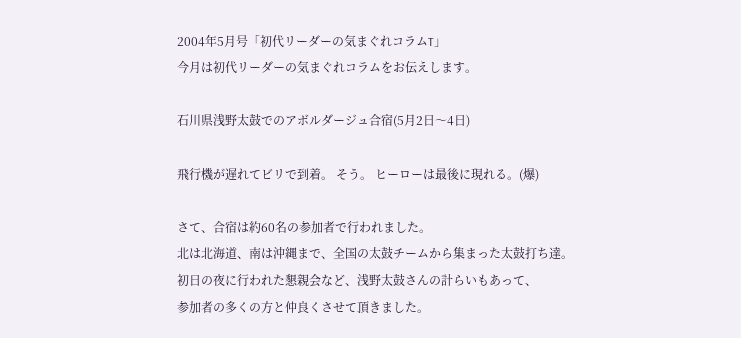2004年5月号「初代リーダーの気まぐれコラムT」
今月は初代リーダーの気まぐれコラムをお伝えします。

石川県浅野太鼓でのアボルダージュ合宿(5月2日〜4日)

飛行機が遅れてビリで到着。 そう。 ヒーローは最後に現れる。(爆)

さて、合宿は約60名の参加者で行われました。
北は北海道、南は沖縄まで、全国の太鼓チームから集まった太鼓打ち達。
初日の夜に行われた懇親会など、浅野太鼓さんの計らいもあって、
参加者の多くの方と仲良くさせて頂きました。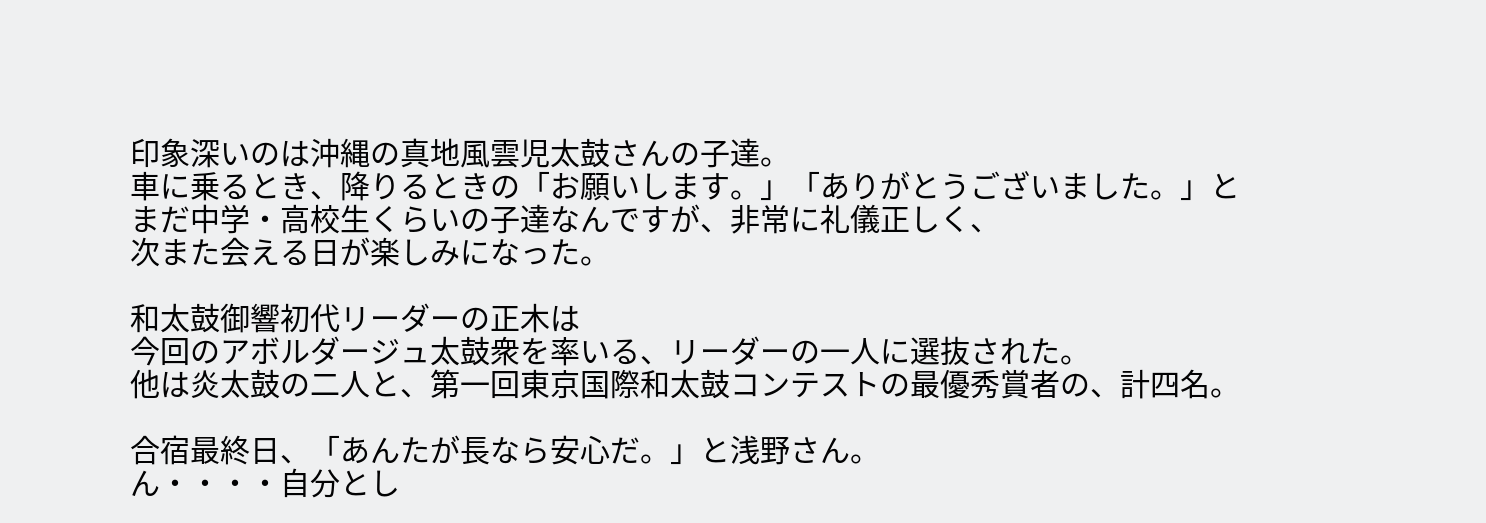印象深いのは沖縄の真地風雲児太鼓さんの子達。
車に乗るとき、降りるときの「お願いします。」「ありがとうございました。」と
まだ中学・高校生くらいの子達なんですが、非常に礼儀正しく、
次また会える日が楽しみになった。

和太鼓御響初代リーダーの正木は
今回のアボルダージュ太鼓衆を率いる、リーダーの一人に選抜された。
他は炎太鼓の二人と、第一回東京国際和太鼓コンテストの最優秀賞者の、計四名。

合宿最終日、「あんたが長なら安心だ。」と浅野さん。
ん・・・・自分とし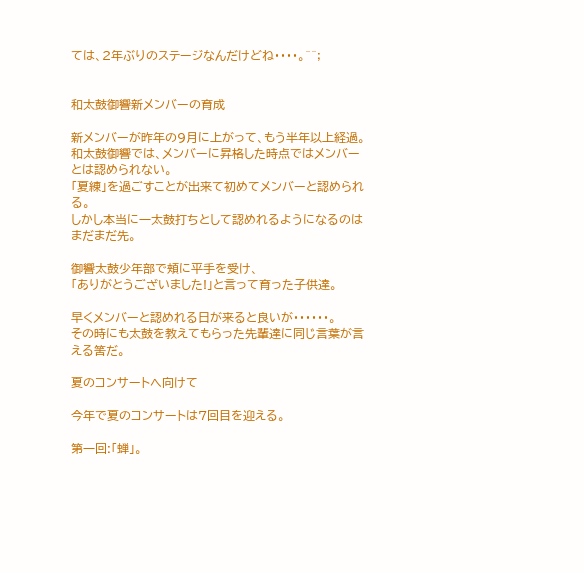ては、2年ぶりのステージなんだけどね・・・・。^^;


和太鼓御響新メンバーの育成

新メンバーが昨年の9月に上がって、もう半年以上経過。
和太鼓御響では、メンバーに昇格した時点ではメンバーとは認められない。
「夏練」を過ごすことが出来て初めてメンバーと認められる。
しかし本当に一太鼓打ちとして認めれるようになるのはまだまだ先。

御響太鼓少年部で頬に平手を受け、
「ありがとうございました!」と言って育った子供達。

早くメンバーと認めれる日が来ると良いが・・・・・・。
その時にも太鼓を教えてもらった先輩達に同じ言葉が言える筈だ。

夏のコンサートへ向けて

今年で夏のコンサートは7回目を迎える。

第一回:「蝉」。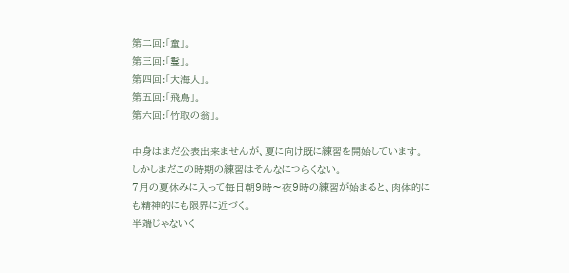第二回:「童」。
第三回:「鬘」。
第四回:「大海人」。
第五回:「飛鳥」。
第六回:「竹取の翁」。

中身はまだ公表出来ませんが、夏に向け既に練習を開始しています。
しかしまだこの時期の練習はそんなにつらくない。
7月の夏休みに入って毎日朝9時〜夜9時の練習が始まると、肉体的にも精神的にも限界に近づく。
半端じゃないく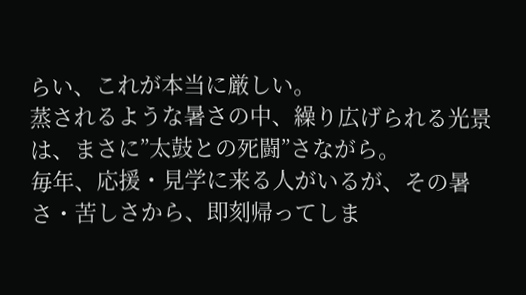らい、これが本当に厳しい。
蒸されるような暑さの中、繰り広げられる光景は、まさに”太鼓との死闘”さながら。
毎年、応援・見学に来る人がいるが、その暑さ・苦しさから、即刻帰ってしま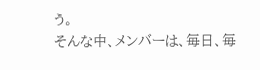う。
そんな中、メンバーは、毎日、毎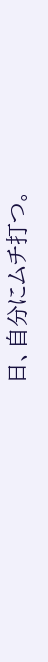日、自分にムチ打つ。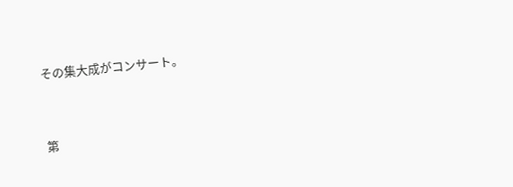その集大成がコンサート。


第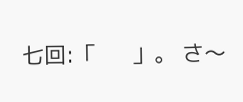七回:「      」。 さ〜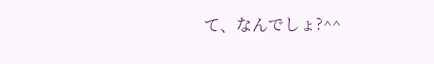て、なんでしょ?^^